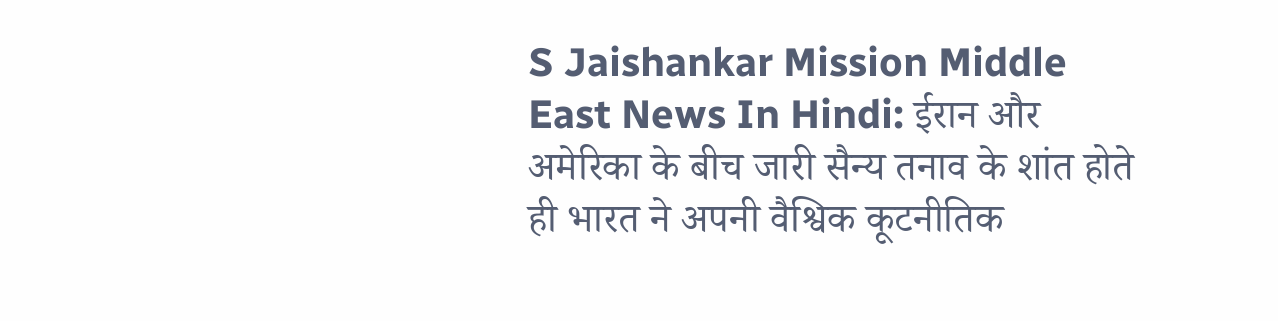S Jaishankar Mission Middle East News In Hindi: ईरान और अमेरिका के बीच जारी सैन्य तनाव के शांत होते ही भारत ने अपनी वैश्विक कूटनीतिक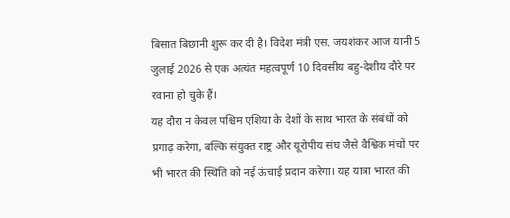बिसात बिछानी शुरू कर दी है। विदेश मंत्री एस. जयशंकर आज यानी 5 जुलाई 2026 से एक अत्यंत महत्वपूर्ण 10 दिवसीय बहु-देशीय दौरे पर रवाना हो चुके हैं।
यह दौरा न केवल पश्चिम एशिया के देशों के साथ भारत के संबंधों को प्रगाढ़ करेगा, बल्कि संयुक्त राष्ट्र और यूरोपीय संघ जैसे वैश्विक मंचों पर भी भारत की स्थिति को नई ऊंचाई प्रदान करेगा। यह यात्रा भारत की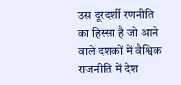उस दूरदर्शी रणनीति का हिस्सा है जो आने वाले दशकों में वैश्विक राजनीति में देश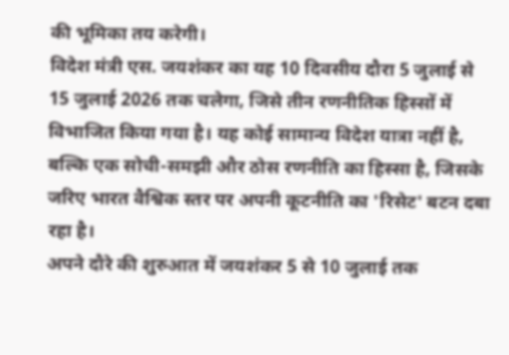की भूमिका तय करेगी।
विदेश मंत्री एस. जयशंकर का यह 10 दिवसीय दौरा 5 जुलाई से 15 जुलाई 2026 तक चलेगा, जिसे तीन रणनीतिक हिस्सों में विभाजित किया गया है। यह कोई सामान्य विदेश यात्रा नहीं है, बल्कि एक सोची-समझी और ठोस रणनीति का हिस्सा है, जिसके जरिए भारत वैश्विक स्तर पर अपनी कूटनीति का 'रिसेट' बटन दबा रहा है।
अपने दौरे की शुरुआत में जयशंकर 5 से 10 जुलाई तक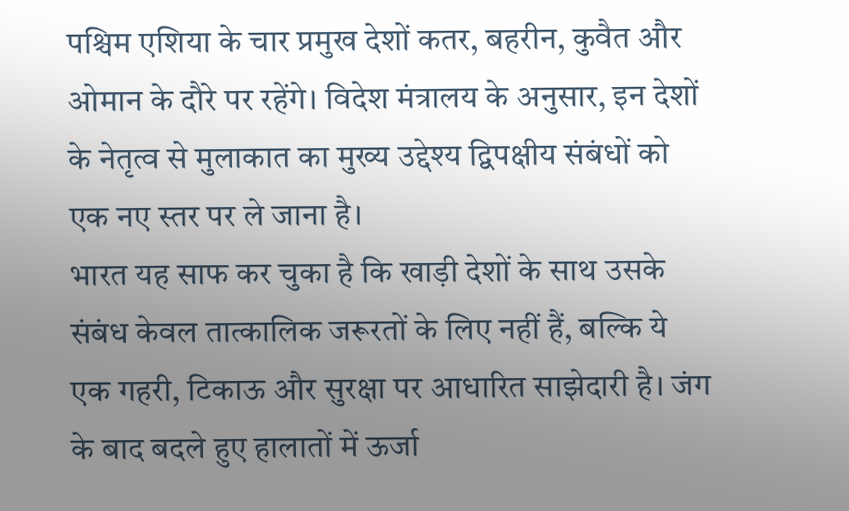पश्चिम एशिया के चार प्रमुख देशों कतर, बहरीन, कुवैत और ओमान के दौरे पर रहेंगे। विदेश मंत्रालय के अनुसार, इन देशों के नेतृत्व से मुलाकात का मुख्य उद्देश्य द्विपक्षीय संबंधों को एक नए स्तर पर ले जाना है।
भारत यह साफ कर चुका है कि खाड़ी देशों के साथ उसके संबंध केवल तात्कालिक जरूरतों के लिए नहीं हैं, बल्कि ये एक गहरी, टिकाऊ और सुरक्षा पर आधारित साझेदारी है। जंग के बाद बदले हुए हालातों में ऊर्जा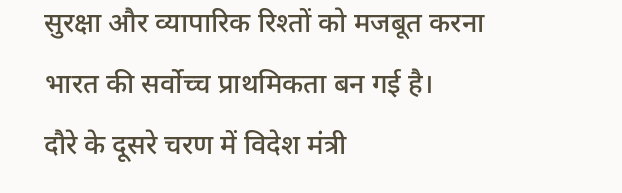सुरक्षा और व्यापारिक रिश्तों को मजबूत करना भारत की सर्वोच्च प्राथमिकता बन गई है।
दौरे के दूसरे चरण में विदेश मंत्री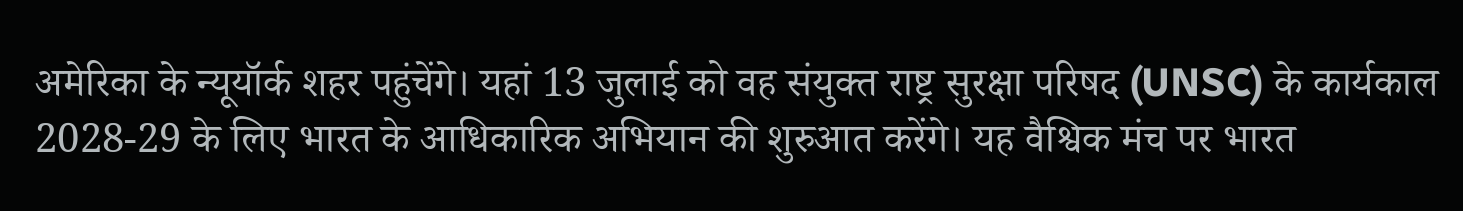अमेरिका के न्यूयॉर्क शहर पहुंचेंगे। यहां 13 जुलाई को वह संयुक्त राष्ट्र सुरक्षा परिषद (UNSC) के कार्यकाल 2028-29 के लिए भारत के आधिकारिक अभियान की शुरुआत करेंगे। यह वैश्विक मंच पर भारत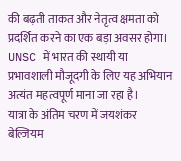की बढ़ती ताकत और नेतृत्व क्षमता को प्रदर्शित करने का एक बड़ा अवसर होगा। UNSC में भारत की स्थायी या प्रभावशाली मौजूदगी के लिए यह अभियान अत्यंत महत्वपूर्ण माना जा रहा है।
यात्रा के अंतिम चरण में जयशंकर बेल्जियम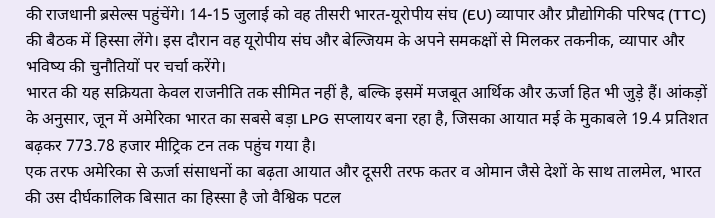की राजधानी ब्रसेल्स पहुंचेंगे। 14-15 जुलाई को वह तीसरी भारत-यूरोपीय संघ (EU) व्यापार और प्रौद्योगिकी परिषद (TTC) की बैठक में हिस्सा लेंगे। इस दौरान वह यूरोपीय संघ और बेल्जियम के अपने समकक्षों से मिलकर तकनीक, व्यापार और भविष्य की चुनौतियों पर चर्चा करेंगे।
भारत की यह सक्रियता केवल राजनीति तक सीमित नहीं है, बल्कि इसमें मजबूत आर्थिक और ऊर्जा हित भी जुड़े हैं। आंकड़ों के अनुसार, जून में अमेरिका भारत का सबसे बड़ा LPG सप्लायर बना रहा है, जिसका आयात मई के मुकाबले 19.4 प्रतिशत बढ़कर 773.78 हजार मीट्रिक टन तक पहुंच गया है।
एक तरफ अमेरिका से ऊर्जा संसाधनों का बढ़ता आयात और दूसरी तरफ कतर व ओमान जैसे देशों के साथ तालमेल, भारत की उस दीर्घकालिक बिसात का हिस्सा है जो वैश्विक पटल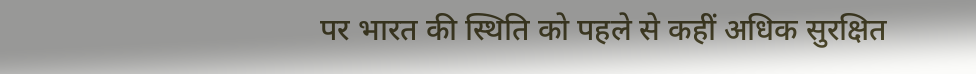पर भारत की स्थिति को पहले से कहीं अधिक सुरक्षित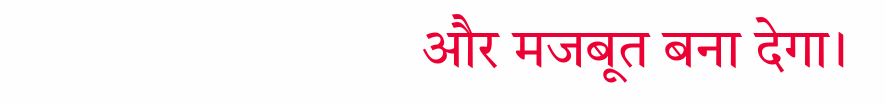और मजबूत बना देगा।